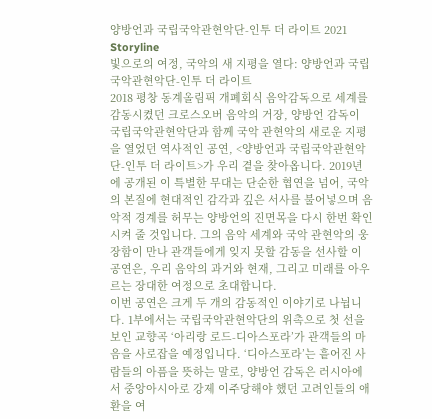양방언과 국립국악관현악단-인투 더 라이트 2021
Storyline
빛으로의 여정, 국악의 새 지평을 열다: 양방언과 국립국악관현악단-인투 더 라이트
2018 평창 동계올림픽 개폐회식 음악감독으로 세계를 감동시켰던 크로스오버 음악의 거장, 양방언 감독이 국립국악관현악단과 함께 국악 관현악의 새로운 지평을 열었던 역사적인 공연, <양방언과 국립국악관현악단-인투 더 라이트>가 우리 곁을 찾아옵니다. 2019년에 공개된 이 특별한 무대는 단순한 협연을 넘어, 국악의 본질에 현대적인 감각과 깊은 서사를 불어넣으며 음악적 경계를 허무는 양방언의 진면목을 다시 한번 확인시켜 줄 것입니다. 그의 음악 세계와 국악 관현악의 웅장함이 만나 관객들에게 잊지 못할 감동을 선사할 이 공연은, 우리 음악의 과거와 현재, 그리고 미래를 아우르는 장대한 여정으로 초대합니다.
이번 공연은 크게 두 개의 감동적인 이야기로 나뉩니다. 1부에서는 국립국악관현악단의 위촉으로 첫 선을 보인 교향곡 ‘아리랑 로드-디아스포라’가 관객들의 마음을 사로잡을 예정입니다. ‘디아스포라’는 흩어진 사람들의 아픔을 뜻하는 말로, 양방언 감독은 러시아에서 중앙아시아로 강제 이주당해야 했던 고려인들의 애환을 여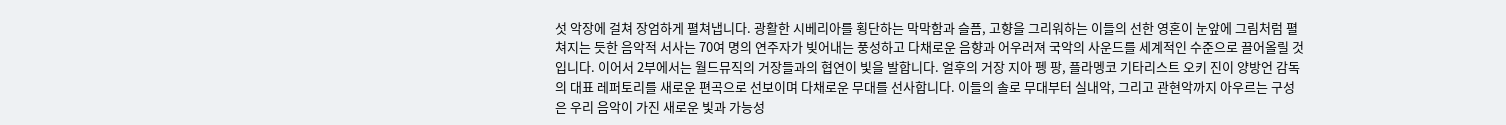섯 악장에 걸쳐 장엄하게 펼쳐냅니다. 광활한 시베리아를 횡단하는 막막함과 슬픔, 고향을 그리워하는 이들의 선한 영혼이 눈앞에 그림처럼 펼쳐지는 듯한 음악적 서사는 70여 명의 연주자가 빚어내는 풍성하고 다채로운 음향과 어우러져 국악의 사운드를 세계적인 수준으로 끌어올릴 것입니다. 이어서 2부에서는 월드뮤직의 거장들과의 협연이 빛을 발합니다. 얼후의 거장 지아 펭 팡, 플라멩코 기타리스트 오키 진이 양방언 감독의 대표 레퍼토리를 새로운 편곡으로 선보이며 다채로운 무대를 선사합니다. 이들의 솔로 무대부터 실내악, 그리고 관현악까지 아우르는 구성은 우리 음악이 가진 새로운 빛과 가능성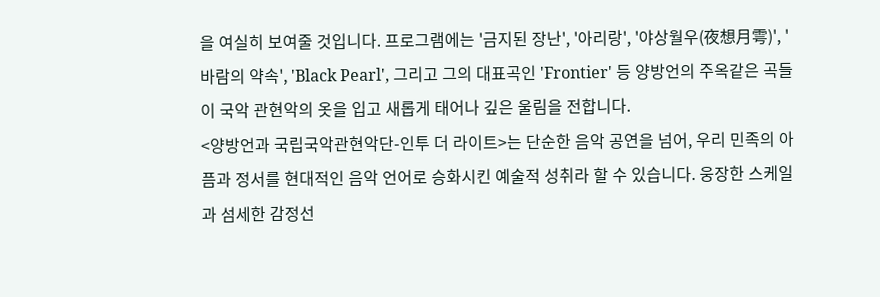을 여실히 보여줄 것입니다. 프로그램에는 '금지된 장난', '아리랑', '야상월우(夜想月雩)', '바람의 약속', 'Black Pearl', 그리고 그의 대표곡인 'Frontier' 등 양방언의 주옥같은 곡들이 국악 관현악의 옷을 입고 새롭게 태어나 깊은 울림을 전합니다.
<양방언과 국립국악관현악단-인투 더 라이트>는 단순한 음악 공연을 넘어, 우리 민족의 아픔과 정서를 현대적인 음악 언어로 승화시킨 예술적 성취라 할 수 있습니다. 웅장한 스케일과 섬세한 감정선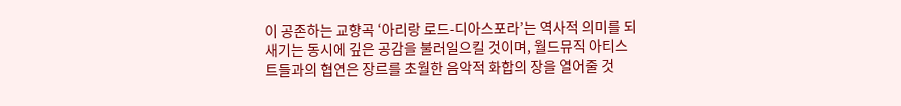이 공존하는 교향곡 ‘아리랑 로드-디아스포라’는 역사적 의미를 되새기는 동시에 깊은 공감을 불러일으킬 것이며, 월드뮤직 아티스트들과의 협연은 장르를 초월한 음악적 화합의 장을 열어줄 것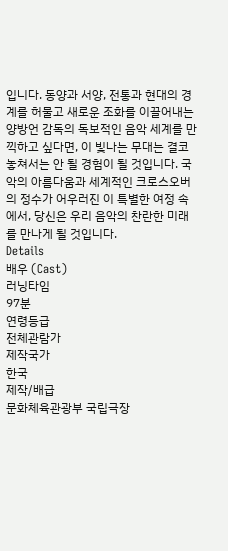입니다. 동양과 서양, 전통과 현대의 경계를 허물고 새로운 조화를 이끌어내는 양방언 감독의 독보적인 음악 세계를 만끽하고 싶다면, 이 빛나는 무대는 결코 놓쳐서는 안 될 경험이 될 것입니다. 국악의 아름다움과 세계적인 크로스오버의 정수가 어우러진 이 특별한 여정 속에서, 당신은 우리 음악의 찬란한 미래를 만나게 될 것입니다.
Details
배우 (Cast)
러닝타임
97분
연령등급
전체관람가
제작국가
한국
제작/배급
문화체육관광부 국립극장